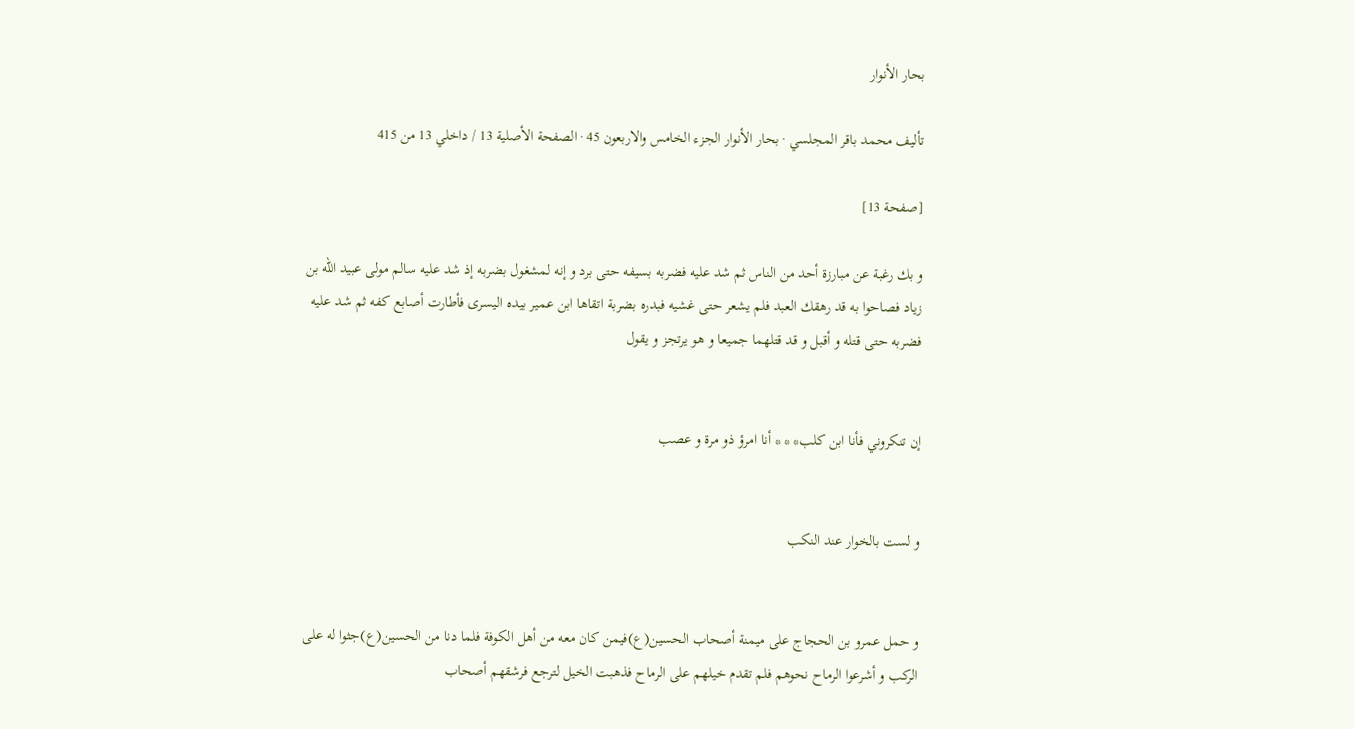بحار الأنوار

تأليف محمد باقر المجلسي · بحار الأنوار الجزء الخامس والاربعون 45 · الصفحة الأصلية 13 / داخلي 13 من 415

[صفحة 13]

و بك رغبة عن مبارزة أحد من الناس ثم شد عليه فضربه بسيفه حتى برد و إنه لمشغول بضربه إذ شد عليه سالم مولى عبيد الله بن زياد فصاحوا به قد رهقك العبد فلم يشعر حتى غشيه فبدره بضربة اتقاها ابن عمير بيده اليسرى فأطارت أصابع كفه ثم شد عليه فضربه حتى قتله و أقبل و قد قتلهما جميعا و هو يرتجز و يقول


إن تنكروني فأنا ابن كلب* * * أنا امرؤ ذو مرة و عصب


و لست بالخوار عند النكب


و حمل عمرو بن الحجاج على ميمنة أصحاب الحسين(ع)فيمن كان معه من أهل الكوفة فلما دنا من الحسين(ع)جثوا له على الركب و أشرعوا الرماح نحوهم فلم تقدم خيلهم على الرماح فذهبت الخيل لترجع فرشقهم أصحاب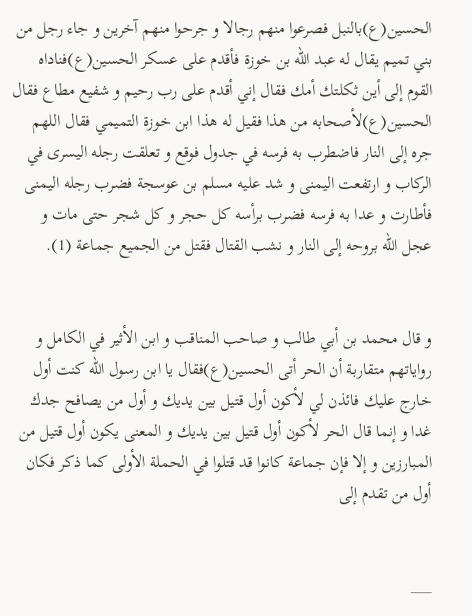الحسين(ع)بالنبل فصرعوا منهم رجالا و جرحوا منهم آخرين و جاء رجل من بني تميم يقال له عبد الله بن خوزة فأقدم على عسكر الحسين(ع)فناداه القوم إلى أين ثكلتك أمك فقال إني أقدم على رب رحيم و شفيع مطاع فقال الحسين(ع)لأصحابه من هذا فقيل له هذا ابن خوزة التميمي فقال اللهم جره إلى النار فاضطرب به فرسه في جدول فوقع و تعلقت رجله اليسرى في الركاب و ارتفعت اليمنى و شد عليه مسلم بن عوسجة فضرب رجله اليمنى فأطارت و عدا به فرسه فضرب برأسه كل حجر و كل شجر حتى مات و عجل الله بروحه إلى النار و نشب القتال فقتل من الجميع جماعة (1).


و قال محمد بن أبي طالب و صاحب المناقب و ابن الأثير في الكامل و رواياتهم متقاربة أن الحر أتى الحسين(ع)فقال يا ابن رسول الله كنت أول خارج عليك فائذن لي لأكون أول قتيل بين يديك و أول من يصافح جدك غدا و إنما قال الحر لأكون أول قتيل بين يديك و المعنى يكون أول قتيل من المبارزين و إلا فإن جماعة كانوا قد قتلوا في الحملة الأولى كما ذكر فكان أول من تقدم إلى


___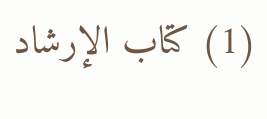(1) كتاب الإرشاد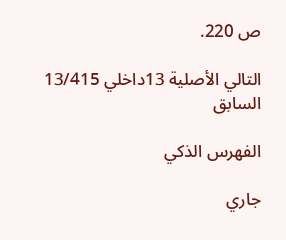ص 220.

التالي الأصلية 13داخلي 13/415 السابق

الفهرس الذكي

جاري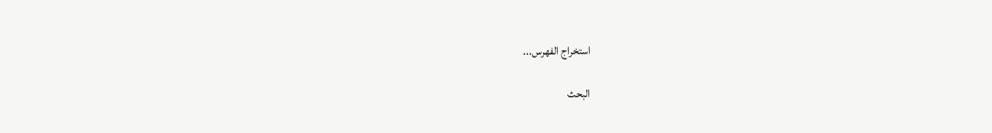استخراج الفهرس...

البحث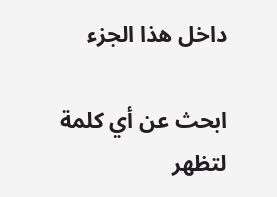داخل هذا الجزء

ابحث عن أي كلمة لتظهر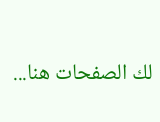لك الصفحات هنا...